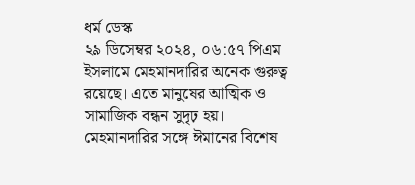ধর্ম ডেস্ক
২৯ ডিসেম্বর ২০২৪, ০৬:৫৭ পিএম
ইসলামে মেহমানদারির অনেক গুরুত্ব রয়েছে। এতে মানুষের আত্মিক ও সামাজিক বন্ধন সুদৃঢ় হয়। মেহমানদারির সঙ্গে ঈমানের বিশেষ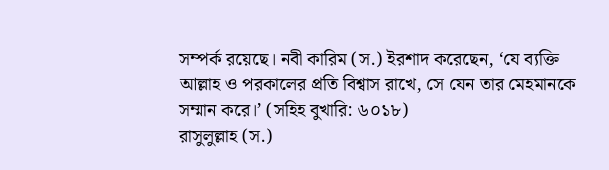সম্পর্ক রয়েছে। নবী কারিম (স.) ইরশাদ করেছেন, ‘যে ব্যক্তি আল্লাহ ও পরকালের প্রতি বিশ্বাস রাখে, সে যেন তার মেহমানকে সম্মান করে।’ (সহিহ বুখারি: ৬০১৮)
রাসুলুল্লাহ (স.)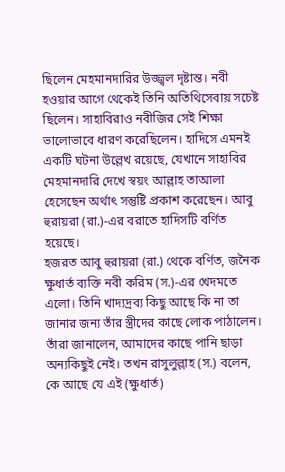ছিলেন মেহমানদারির উজ্জ্বল দৃষ্টান্ত। নবী হওয়ার আগে থেকেই তিনি অতিথিসেবায় সচেষ্ট ছিলেন। সাহাবিরাও নবীজির সেই শিক্ষা ভালোভাবে ধারণ করেছিলেন। হাদিসে এমনই একটি ঘটনা উল্লেখ রয়েছে, যেখানে সাহাবির মেহমানদারি দেখে স্বয়ং আল্লাহ তাআলা হেসেছেন অর্থাৎ সন্তুষ্টি প্রকাশ করেছেন। আবু হুরায়রা (রা.)-এর বরাতে হাদিসটি বর্ণিত হয়েছে।
হজরত আবু হুরায়রা (রা.) থেকে বর্ণিত, জনৈক ক্ষুধার্ত ব্যক্তি নবী করিম (স.)-এর খেদমতে এলো। তিনি খাদ্যদ্রব্য কিছু আছে কি না তা জানার জন্য তাঁর স্ত্রীদের কাছে লোক পাঠালেন। তাঁরা জানালেন, আমাদের কাছে পানি ছাড়া অন্যকিছুই নেই। তখন রাসুলুল্লাহ (স.) বলেন, কে আছে যে এই (ক্ষুধার্ত)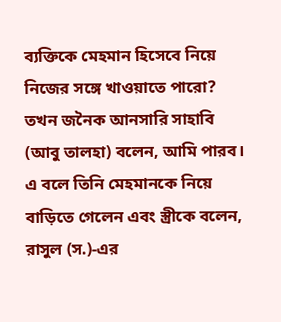ব্যক্তিকে মেহমান হিসেবে নিয়ে নিজের সঙ্গে খাওয়াতে পারো? তখন জনৈক আনসারি সাহাবি (আবু তালহা) বলেন, আমি পারব। এ বলে তিনি মেহমানকে নিয়ে বাড়িতে গেলেন এবং স্ত্রীকে বলেন, রাসুল (স.)-এর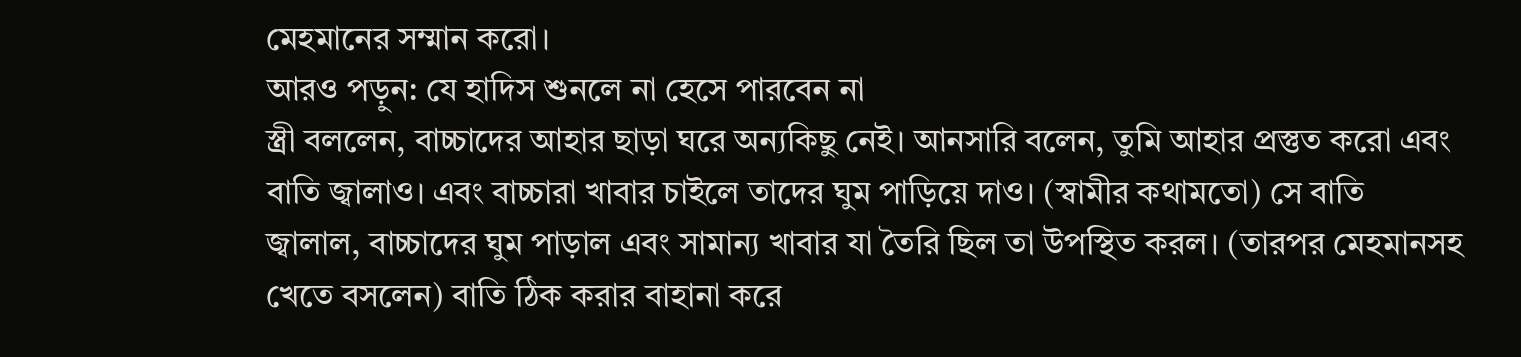মেহমানের সম্মান করো।
আরও পড়ুন: যে হাদিস শুনলে না হেসে পারবেন না
স্ত্রী বললেন, বাচ্চাদের আহার ছাড়া ঘরে অন্যকিছু নেই। আনসারি বলেন, তুমি আহার প্রস্তুত করো এবং বাতি জ্বালাও। এবং বাচ্চারা খাবার চাইলে তাদের ঘুম পাড়িয়ে দাও। (স্বামীর কথামতো) সে বাতি জ্বালাল, বাচ্চাদের ঘুম পাড়াল এবং সামান্য খাবার যা তৈরি ছিল তা উপস্থিত করল। (তারপর মেহমানসহ খেতে বসলেন) বাতি ঠিক করার বাহানা করে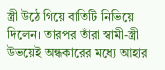স্ত্রী উঠে গিয়ে বাতিটি নিভিয়ে দিলেন। তারপর তাঁরা স্বামী-স্ত্রী উভয়েই অন্ধকারের মধ্যে আহার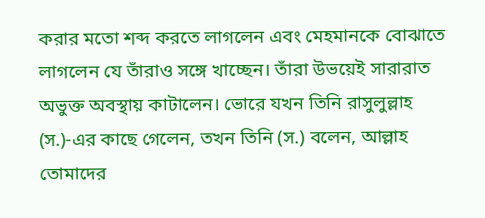করার মতো শব্দ করতে লাগলেন এবং মেহমানকে বোঝাতে লাগলেন যে তাঁরাও সঙ্গে খাচ্ছেন। তাঁরা উভয়েই সারারাত অভুক্ত অবস্থায় কাটালেন। ভোরে যখন তিনি রাসুলুল্লাহ (স.)-এর কাছে গেলেন, তখন তিনি (স.) বলেন, আল্লাহ তোমাদের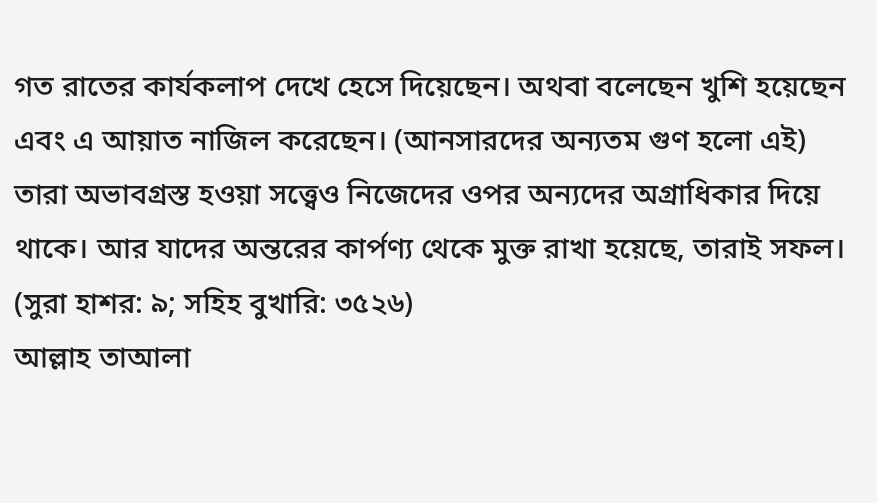গত রাতের কার্যকলাপ দেখে হেসে দিয়েছেন। অথবা বলেছেন খুশি হয়েছেন এবং এ আয়াত নাজিল করেছেন। (আনসারদের অন্যতম গুণ হলো এই) তারা অভাবগ্রস্ত হওয়া সত্ত্বেও নিজেদের ওপর অন্যদের অগ্রাধিকার দিয়ে থাকে। আর যাদের অন্তরের কার্পণ্য থেকে মুক্ত রাখা হয়েছে, তারাই সফল। (সুরা হাশর: ৯; সহিহ বুখারি: ৩৫২৬)
আল্লাহ তাআলা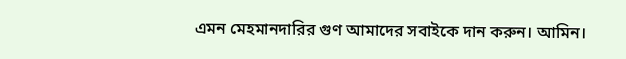এমন মেহমানদারির গুণ আমাদের সবাইকে দান করুন। আমিন।